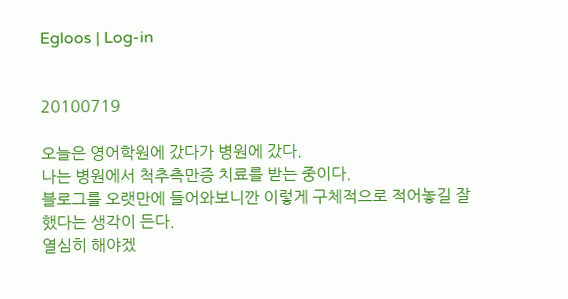Egloos | Log-in


20100719

오늘은 영어학원에 갔다가 병원에 갔다.
나는 병원에서 척추측만증 치료를 받는 중이다.
블로그를 오랫만에 들어와보니깐 이렇게 구체적으로 적어놓길 잘했다는 생각이 든다.
열심히 해야겠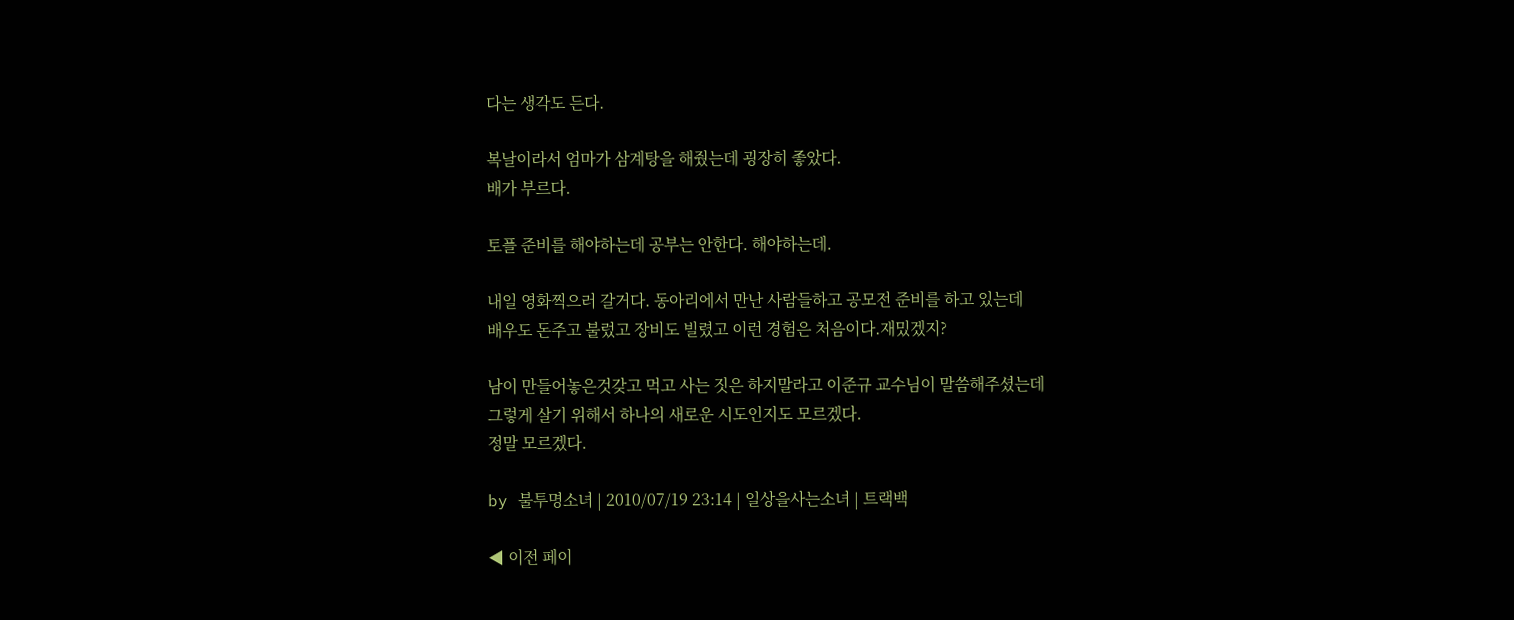다는 생각도 든다.

복날이라서 엄마가 삼계탕을 해줬는데 굉장히 좋았다.
배가 부르다.

토플 준비를 해야하는데 공부는 안한다. 해야하는데.

내일 영화찍으러 갈거다. 동아리에서 만난 사람들하고 공모전 준비를 하고 있는데
배우도 돈주고 불렀고 장비도 빌렸고 이런 경험은 처음이다.재밌겠지?

남이 만들어놓은것갖고 먹고 사는 짓은 하지말라고 이준규 교수님이 말씀해주셨는데
그렇게 살기 위해서 하나의 새로운 시도인지도 모르겠다.
정말 모르겠다.

by 불투명소녀 | 2010/07/19 23:14 | 일상을사는소녀 | 트랙백

◀ 이전 페이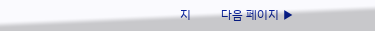지          다음 페이지 ▶